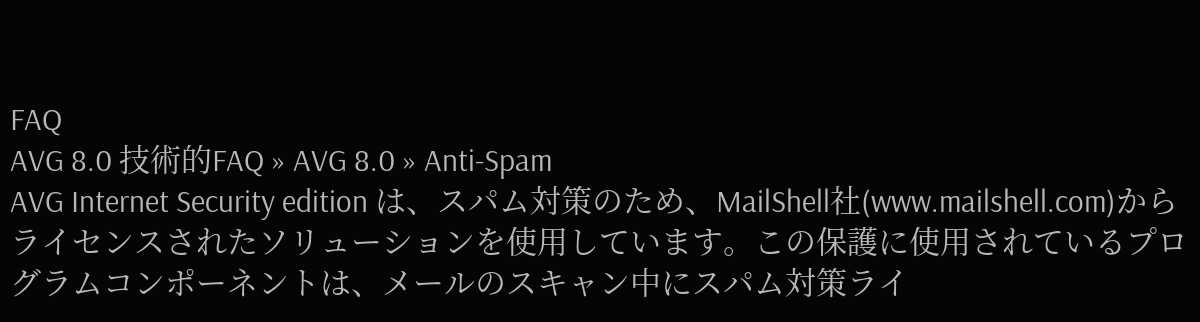FAQ
AVG 8.0 技術的FAQ » AVG 8.0 » Anti-Spam
AVG Internet Security edition は、スパム対策のため、MailShell社(www.mailshell.com)からライセンスされたソリューションを使用しています。この保護に使用されているプログラムコンポーネントは、メールのスキャン中にスパム対策ライ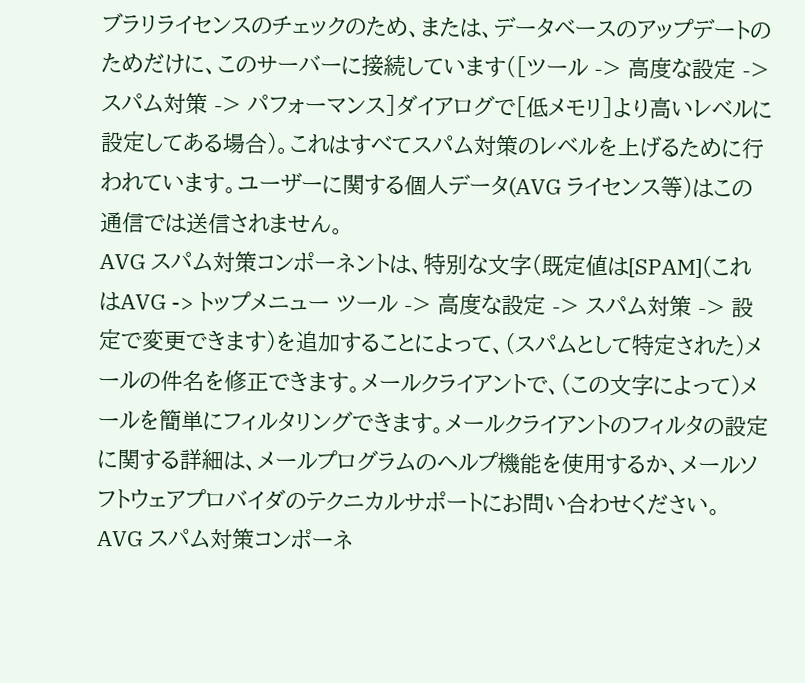ブラリライセンスのチェックのため、または、データベースのアップデートのためだけに、このサーバーに接続しています([ツール -> 高度な設定 -> スパム対策 -> パフォーマンス]ダイアログで[低メモリ]より高いレベルに設定してある場合)。これはすべてスパム対策のレベルを上げるために行われています。ユーザーに関する個人データ(AVG ライセンス等)はこの通信では送信されません。
AVG スパム対策コンポーネントは、特別な文字(既定値は[SPAM](これはAVG -> トップメニュー ツール -> 高度な設定 -> スパム対策 -> 設定で変更できます)を追加することによって、(スパムとして特定された)メールの件名を修正できます。メールクライアントで、(この文字によって)メールを簡単にフィルタリングできます。メールクライアントのフィルタの設定に関する詳細は、メールプログラムのヘルプ機能を使用するか、メールソフトウェアプロバイダのテクニカルサポートにお問い合わせください。
AVG スパム対策コンポーネ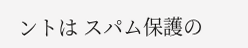ントは スパム保護の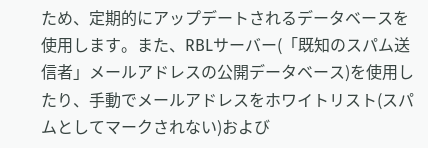ため、定期的にアップデートされるデータベースを使用します。また、RBLサーバー(「既知のスパム送信者」メールアドレスの公開データベース)を使用したり、手動でメールアドレスをホワイトリスト(スパムとしてマークされない)および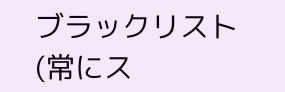ブラックリスト(常にス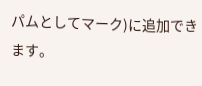パムとしてマーク)に追加できます。